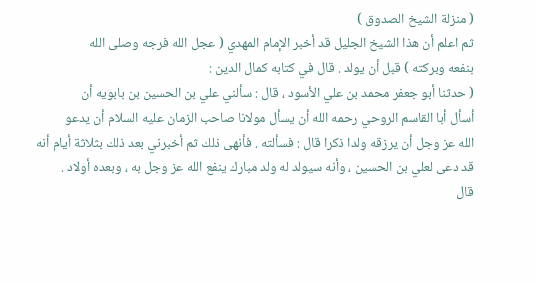( منزلة الشيخ الصدوق )
ثم اعلم أن هذا الشيخ الجليل قد أخبر الإمام المهدي ( عجل الله فرجه وصلى الله
بنفعه وبركته ) قبل أن يولد . قال في كتابه كمال الدين :
( حدثنا أبو جعفر محمد بن علي الأسود ، قال : سألني علي بن الحسين بن بابويه أن
أسأل أبا القاسم الروحي رحمه الله أن يسأل مولانا صاحب الزمان عليه السلام أن يدعو
الله عز وجل أن يرزقه ولدا ذكرا قال : فسألته . فأنهى ذلك ثم أخبرني بعد ذلك بثلاثة أيام أنه
قد دعى لعلي بن الحسين ، وأنه سيولد له ولد مبارك ينفع الله عز وجل به ، وبعده أولاد .
قال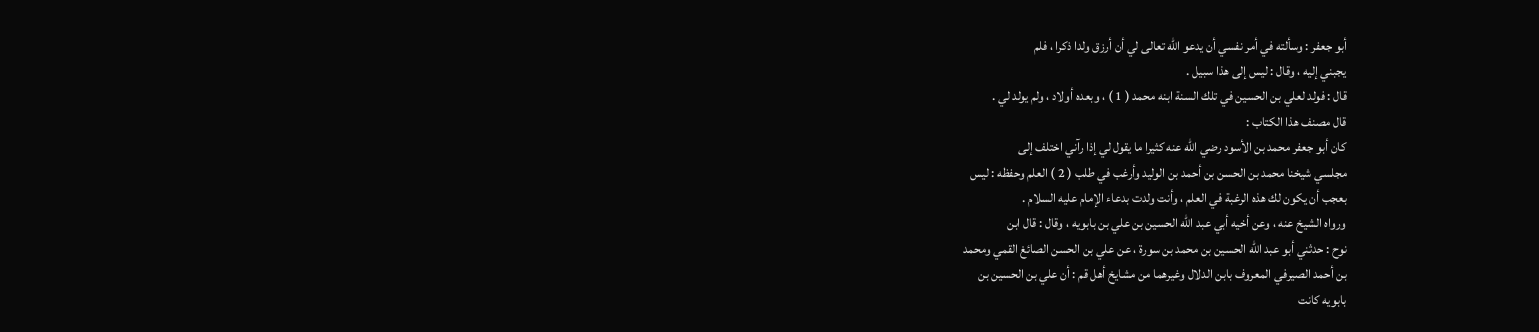أبو جعفر : وسألته في أمر نفسي أن يدعو الله تعالى لي أن أرزق ولدا ذكرا ، فلم
يجبني إليه ، وقال : ليس إلى هذا سبيل .
قال : فولد لعلي بن الحسين في تلك السنة ابنه محمد ( 1 ) ، وبعده أولاد ، ولم يولد لي .
قال مصنف هذا الكتاب :
كان أبو جعفر محمد بن الأسود رضي الله عنه كثيرا ما يقول لي إذا رآني اختلف إلى
مجلسي شيخنا محمد بن الحسن بن أحمد بن الوليد وأرغب في طلب ( 2 ) العلم وحفظه : ليس
بعجب أن يكون لك هذه الرغبة في العلم ، وأنت ولدت بدعاء الإمام عليه السلام .
ورواه الشيخ عنه ، وعن أخيه أبي عبد الله الحسين بن علي بن بابويه ، وقال : قال ابن
نوح : حدثني أبو عبد الله الحسين بن محمد بن سورة ، عن علي بن الحسن الصائغ القمي ومحمد
بن أحمد الصيرفي المعروف بابن الدلال وغيرهما من مشايخ أهل قم : أن علي بن الحسين بن
بابويه كانت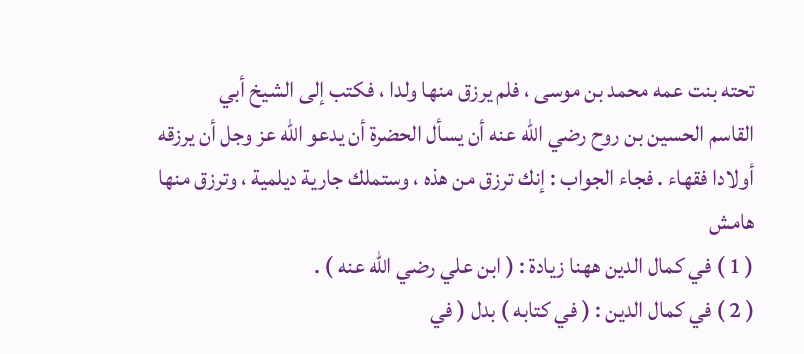تحته بنت عمه محمد بن موسى ، فلم يرزق منها ولدا ، فكتب إلى الشيخ أبي
القاسم الحسين بن روح رضي الله عنه أن يسأل الحضرة أن يدعو الله عز وجل أن يرزقه
أولادا فقهاء . فجاء الجواب : إنك ترزق من هذه ، وستملك جارية ديلمية ، وترزق منها
هامش
( 1 ) في كمال الدين ههنا زيادة : ( ابن علي رضي الله عنه ) .
( 2 ) في كمال الدين : ( في كتابه ) بدل ( في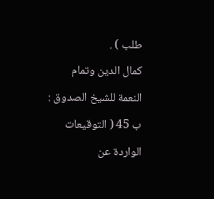طلب ) .
كمال الدين وتمام النعمة للشيخ الصدوق : ب 45 ( التوقيعات الواردة عن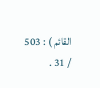القائم ) : 503 / 31 .